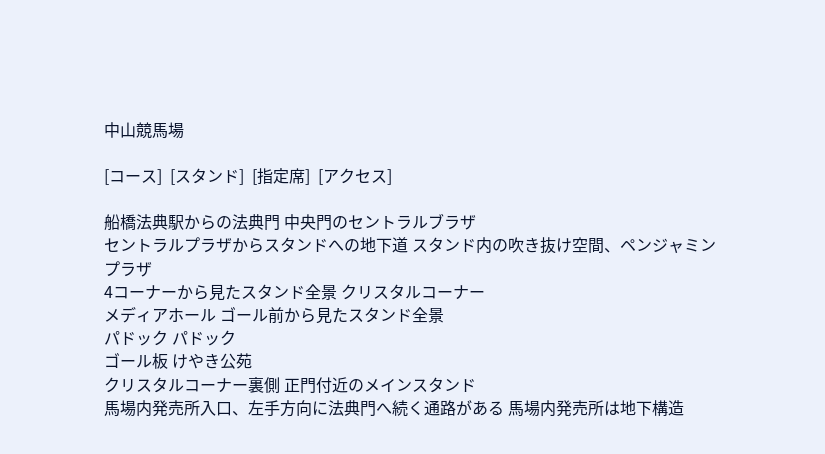中山競馬場

[コース]  [スタンド]  [指定席]  [アクセス]

船橋法典駅からの法典門 中央門のセントラルブラザ
セントラルプラザからスタンドへの地下道 スタンド内の吹き抜け空間、ペンジャミンプラザ
4コーナーから見たスタンド全景 クリスタルコーナー
メディアホール ゴール前から見たスタンド全景
パドック パドック
ゴール板 けやき公苑
クリスタルコーナー裏側 正門付近のメインスタンド
馬場内発売所入口、左手方向に法典門へ続く通路がある 馬場内発売所は地下構造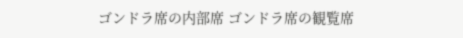ゴンドラ席の内部席 ゴンドラ席の観覧席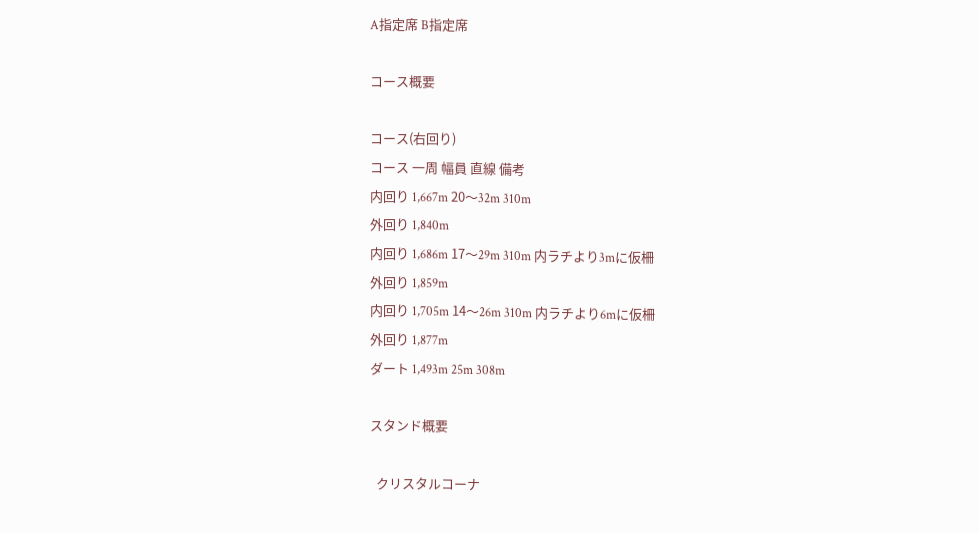A指定席 B指定席

コース概要

コース(右回り)
コース 一周 幅員 直線 備考
内回り 1,667m 20〜32m 310m
外回り 1,840m
内回り 1,686m 17〜29m 310m 内ラチより3mに仮柵
外回り 1,859m
内回り 1,705m 14〜26m 310m 内ラチより6mに仮柵
外回り 1,877m
ダート 1,493m 25m 308m

スタンド概要

  クリスタルコーナ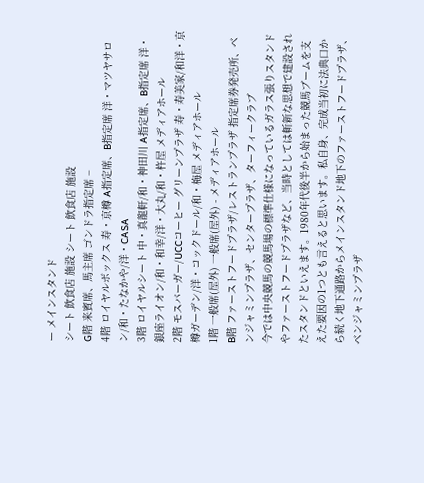ー メインスタンド
シート 飲食店 施設 シート 飲食店 施設
G階 来賓席、馬主席 ゴンドラ指定席 −
4階 ロイヤルボックス 寿・京樽 A指定席、B指定席 洋・マツヤサロン/和・たなかや/洋・CASA
3階 ロイヤルシート 中・真龍軒/和・神田川 A指定席、B指定席 洋・銀座ライオン/和・和幸/洋・大丸/和・杵屋 メディアホール
2階 モスバーガー/UCCコーヒー グリーンプラザ 寿・寿美家/和洋・京樽ガーデン/洋・コックドール/和・梅屋 メディアホール
1階 一般席(屋外) 一般席(屋外) - メディアホール
B階 ファーストフードプラザ/レストランプラザ 指定席券発売所、ベンジャミンプラザ、センタープラザ、ターフィークラブ
今では中央競馬の競馬場の標準仕様になっているガラス張りスタンドやファーストフードプラザなど、当時としては斬新な思想で建設されたスタンドといえます。1980年代後半から始まった競馬ブームを支えた要因の1つとも言えると思います。私自身、完成当初に法典口から続く地下通路からメインスタンド地下のファーストフードプラザ、ベンジャミンプラザ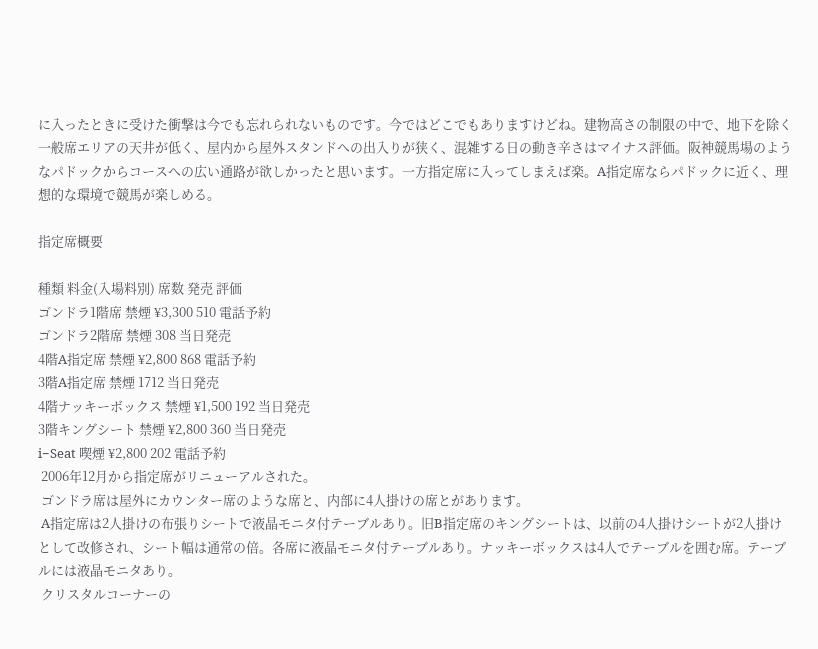に入ったときに受けた衝撃は今でも忘れられないものです。今ではどこでもありますけどね。建物高さの制限の中で、地下を除く一般席エリアの天井が低く、屋内から屋外スタンドへの出入りが狭く、混雑する日の動き辛さはマイナス評価。阪神競馬場のようなパドックからコースへの広い通路が欲しかったと思います。一方指定席に入ってしまえば楽。A指定席ならパドックに近く、理想的な環境で競馬が楽しめる。

指定席概要

種類 料金(入場料別) 席数 発売 評価
ゴンドラ1階席 禁煙 ¥3,300 510 電話予約
ゴンドラ2階席 禁煙 308 当日発売
4階A指定席 禁煙 ¥2,800 868 電話予約
3階A指定席 禁煙 1712 当日発売
4階ナッキーボックス 禁煙 ¥1,500 192 当日発売
3階キングシート 禁煙 ¥2,800 360 当日発売
i−Seat 喫煙 ¥2,800 202 電話予約
 2006年12月から指定席がリニューアルされた。
 ゴンドラ席は屋外にカウンター席のような席と、内部に4人掛けの席とがあります。
 A指定席は2人掛けの布張りシートで液晶モニタ付テーブルあり。旧B指定席のキングシートは、以前の4人掛けシートが2人掛けとして改修され、シート幅は通常の倍。各席に液晶モニタ付テーブルあり。ナッキーボックスは4人でテーブルを囲む席。テーブルには液晶モニタあり。
 クリスタルコーナーの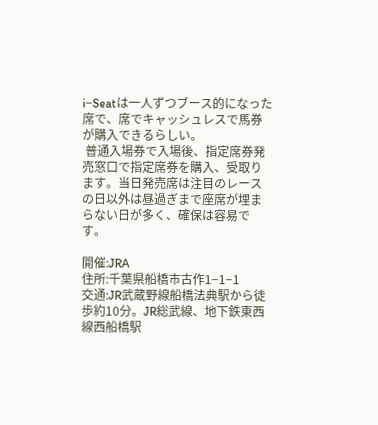i−Seatは一人ずつブース的になった席で、席でキャッシュレスで馬券が購入できるらしい。
 普通入場券で入場後、指定席券発売窓口で指定席券を購入、受取ります。当日発売席は注目のレースの日以外は昼過ぎまで座席が埋まらない日が多く、確保は容易です。

開催:JRA
住所:千葉県船橋市古作1−1−1
交通:JR武蔵野線船橋法典駅から徒歩約10分。JR総武線、地下鉄東西線西船橋駅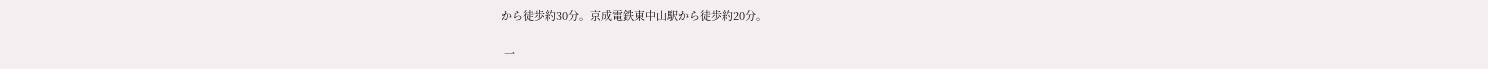から徒歩約30分。京成電鉄東中山駅から徒歩約20分。

 一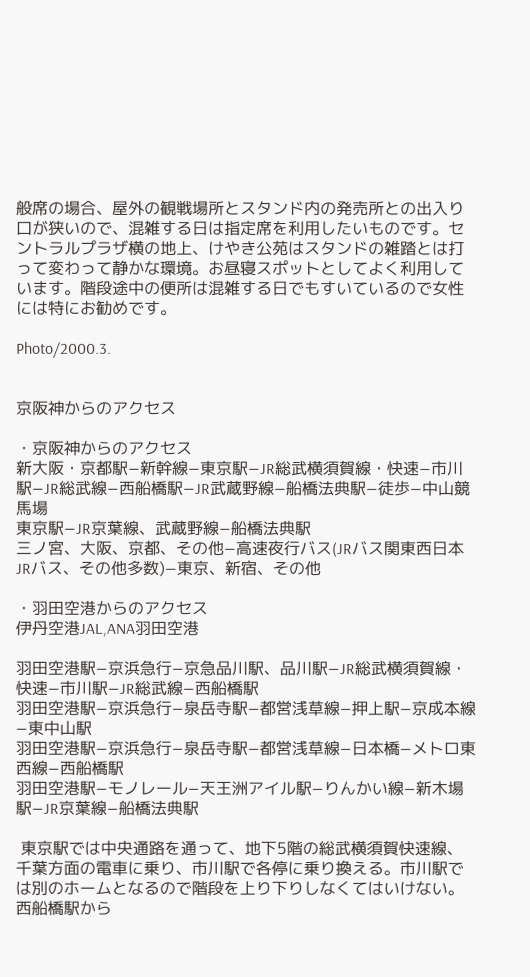般席の場合、屋外の観戦場所とスタンド内の発売所との出入り口が狭いので、混雑する日は指定席を利用したいものです。セントラルプラザ横の地上、けやき公苑はスタンドの雑踏とは打って変わって静かな環境。お昼寝スポットとしてよく利用しています。階段途中の便所は混雑する日でもすいているので女性には特にお勧めです。

Photo/2000.3.


京阪神からのアクセス

・京阪神からのアクセス
新大阪・京都駅−新幹線−東京駅−JR総武横須賀線・快速−市川駅−JR総武線−西船橋駅−JR武蔵野線−船橋法典駅−徒歩−中山競馬場
東京駅−JR京葉線、武蔵野線−船橋法典駅
三ノ宮、大阪、京都、その他−高速夜行バス(JRバス関東西日本JRバス、その他多数)−東京、新宿、その他

・羽田空港からのアクセス
伊丹空港JAL,ANA羽田空港

羽田空港駅−京浜急行−京急品川駅、品川駅−JR総武横須賀線・快速−市川駅−JR総武線−西船橋駅
羽田空港駅−京浜急行−泉岳寺駅−都営浅草線−押上駅−京成本線−東中山駅
羽田空港駅−京浜急行−泉岳寺駅−都営浅草線−日本橋−メトロ東西線−西船橋駅
羽田空港駅−モノレール−天王洲アイル駅−りんかい線−新木場駅−JR京葉線−船橋法典駅

 東京駅では中央通路を通って、地下5階の総武横須賀快速線、千葉方面の電車に乗り、市川駅で各停に乗り換える。市川駅では別のホームとなるので階段を上り下りしなくてはいけない。西船橋駅から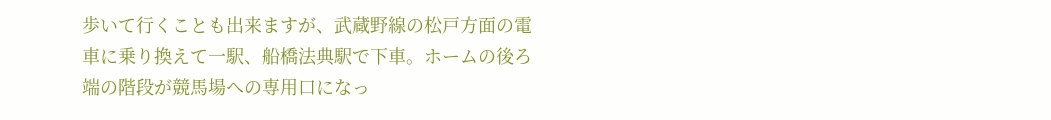歩いて行くことも出来ますが、武蔵野線の松戸方面の電車に乗り換えて一駅、船橋法典駅で下車。ホームの後ろ端の階段が競馬場への専用口になっ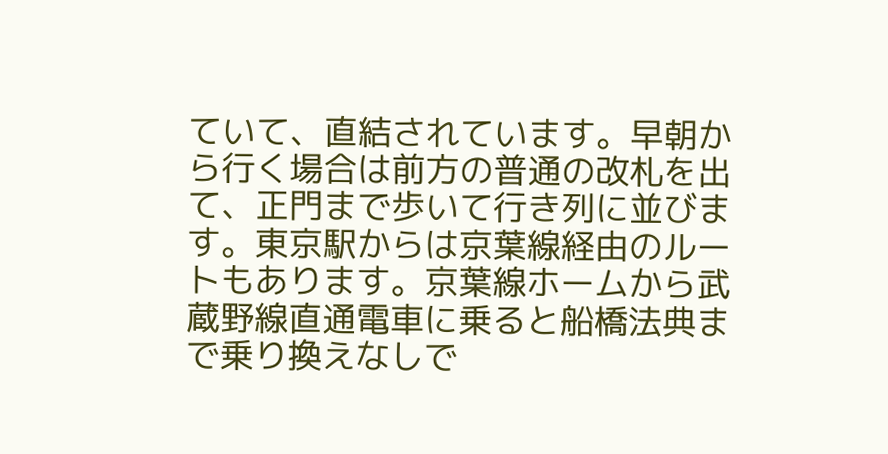ていて、直結されています。早朝から行く場合は前方の普通の改札を出て、正門まで歩いて行き列に並びます。東京駅からは京葉線経由のルートもあります。京葉線ホームから武蔵野線直通電車に乗ると船橋法典まで乗り換えなしで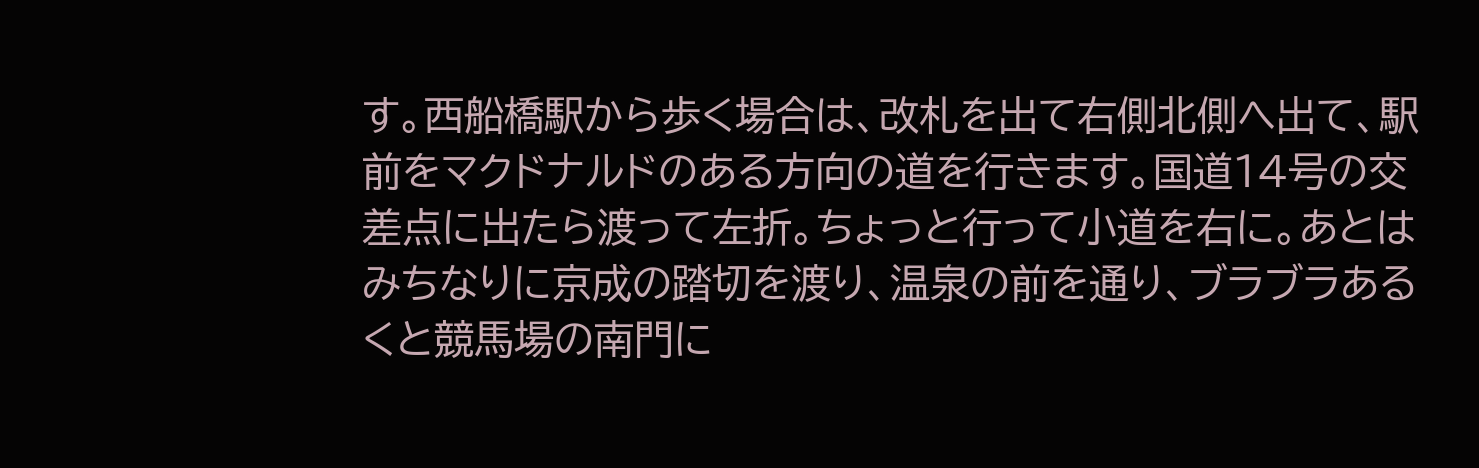す。西船橋駅から歩く場合は、改札を出て右側北側へ出て、駅前をマクドナルドのある方向の道を行きます。国道14号の交差点に出たら渡って左折。ちょっと行って小道を右に。あとはみちなりに京成の踏切を渡り、温泉の前を通り、ブラブラあるくと競馬場の南門に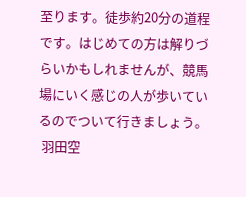至ります。徒歩約20分の道程です。はじめての方は解りづらいかもしれませんが、競馬場にいく感じの人が歩いているのでついて行きましょう。
 羽田空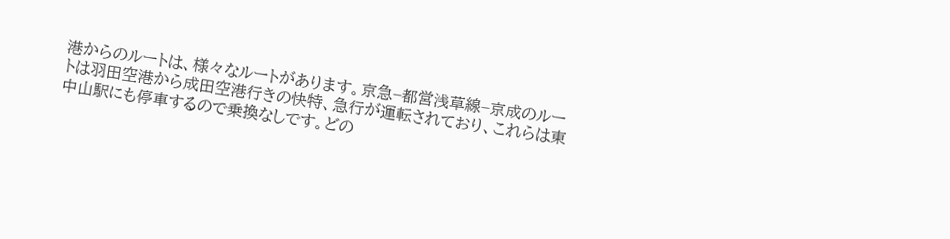港からのルートは、様々なルートがあります。京急−都営浅草線−京成のルートは羽田空港から成田空港行きの快特、急行が運転されており、これらは東中山駅にも停車するので乗換なしです。どの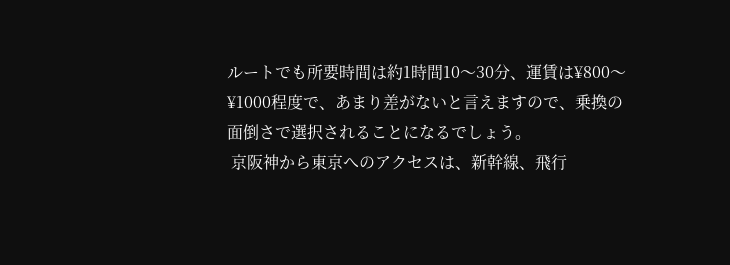ルートでも所要時間は約1時間10〜30分、運賃は¥800〜¥1000程度で、あまり差がないと言えますので、乗換の面倒さで選択されることになるでしょう。
 京阪神から東京へのアクセスは、新幹線、飛行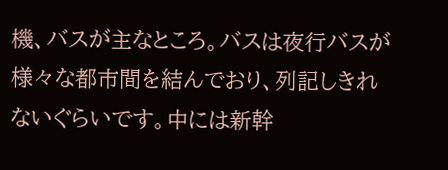機、バスが主なところ。バスは夜行バスが様々な都市間を結んでおり、列記しきれないぐらいです。中には新幹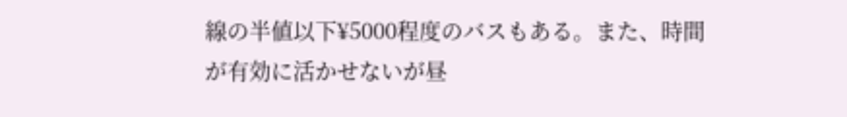線の半値以下¥5000程度のバスもある。また、時間が有効に活かせないが昼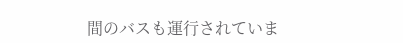間のバスも運行されていま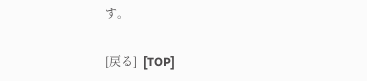す。

[戻る]  [TOP]